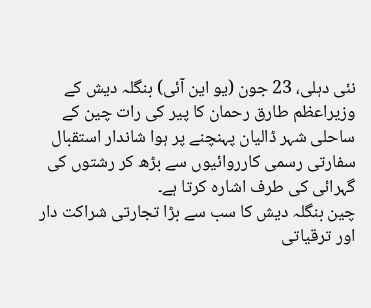نئی دہلی، 23 جون (یو این آئی) بنگلہ دیش کے وزیراعظم طارق رحمان کا پیر کی رات چین کے ساحلی شہر ڈالیان پہنچنے پر ہوا شاندار استقبال سفارتی رسمی کارروائیوں سے بڑھ کر رشتوں کی گہرائی کی طرف اشارہ کرتا ہے۔
چین بنگلہ دیش کا سب سے بڑا تجارتی شراکت دار اور ترقیاتی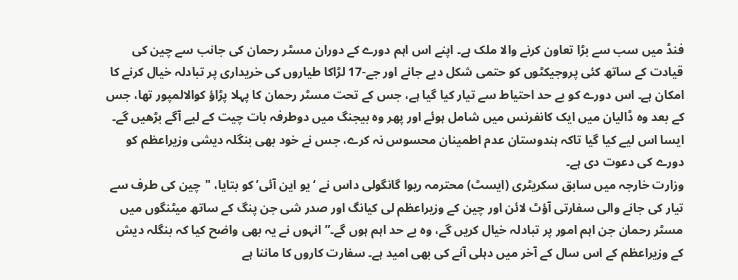فنڈ میں سب سے بڑا تعاون کرنے والا ملک ہے۔ اپنے اس اہم دورے کے دوران مسٹر رحمان کی جانب سے چین کی قیادت کے ساتھ کئی پروجیکٹوں کو حتمی شکل دیے جانے اور جے-17 لڑاکا طیاروں کی خریداری پر تبادلہ خیال کرنے کا امکان ہے۔ اس دورے کو بے حد احتیاط سے تیار کیا گیا ہے، جس کے تحت مسٹر رحمان کا پہلا پڑاؤ کوالالمپور تھا، جس کے بعد وہ ڈالیان میں ایک کانفرنس میں شامل ہوئے اور پھر وہ بیجنگ میں دوطرفہ بات چیت کے لیے آگے بڑھیں گے۔ ایسا اس لیے کیا گیا تاکہ ہندوستان عدم اطمینان محسوس نہ کرے، جس نے خود بھی بنگلہ دیشی وزیراعظم کو دورے کی دعوت دی ہے۔
وزارت خارجہ میں سابق سکریٹری (ایسٹ) محترمہ ریوا گانگولی داس نے ‘یو این آئی’ کو بتایا، "چین کی طرف سے تیار کی جانے والی سفارتی آؤٹ لائن اور چین کے وزیراعظم لی کیانگ اور صدر شی جن پنگ کے ساتھ میٹنگوں میں مسٹر رحمان جن اہم امور پر تبادلہ خیال کریں گے، وہ بے حد اہم ہوں گے۔” انہوں نے یہ بھی واضح کیا کہ بنگلہ دیش کے وزیراعظم کے اس سال کے آخر میں دہلی آنے کی بھی امید ہے۔ سفارت کاروں کا ماننا ہے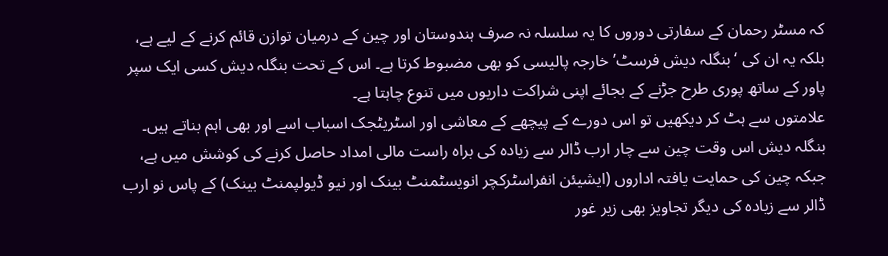کہ مسٹر رحمان کے سفارتی دوروں کا یہ سلسلہ نہ صرف ہندوستان اور چین کے درمیان توازن قائم کرنے کے لیے ہے، بلکہ یہ ان کی ‘بنگلہ دیش فرسٹ’ خارجہ پالیسی کو بھی مضبوط کرتا ہے۔ اس کے تحت بنگلہ دیش کسی ایک سپر پاور کے ساتھ پوری طرح جڑنے کے بجائے اپنی شراکت داریوں میں تنوع چاہتا ہے۔
علامتوں سے ہٹ کر دیکھیں تو اس دورے کے پیچھے کے معاشی اور اسٹریٹجک اسباب اسے اور بھی اہم بناتے ہیں۔ بنگلہ دیش اس وقت چین سے چار ارب ڈالر سے زیادہ کی براہ راست مالی امداد حاصل کرنے کی کوشش میں ہے، جبکہ چین کی حمایت یافتہ اداروں (ایشیئن انفراسٹرکچر انویسٹمنٹ بینک اور نیو ڈیولپمنٹ بینک) کے پاس نو ارب ڈالر سے زیادہ کی دیگر تجاویز بھی زیر غور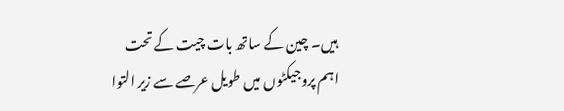ہیں۔ چین کے ساتھ بات چیت کے تحت اہم پروجیکٹوں میں طویل عرصے سے زیر التوا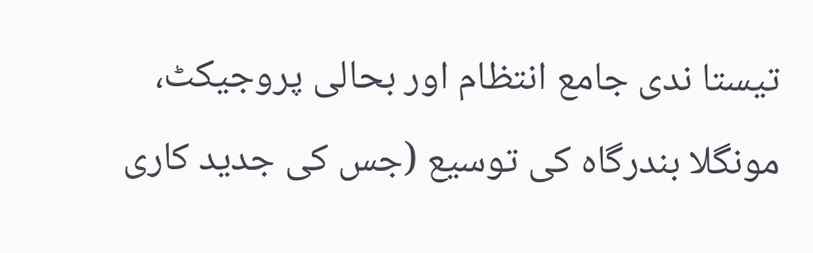تیستا ندی جامع انتظام اور بحالی پروجیکٹ، مونگلا بندرگاہ کی توسیع (جس کی جدید کاری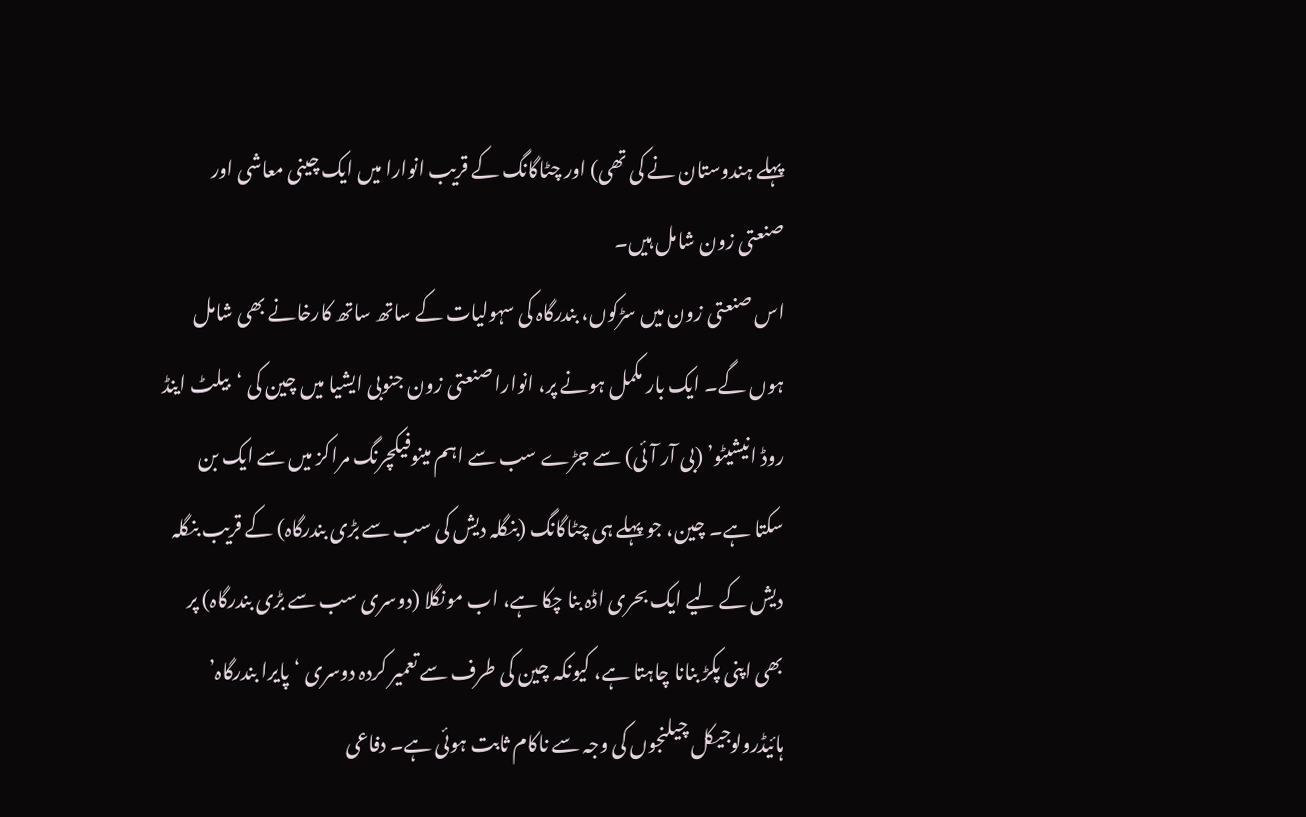پہلے ہندوستان نے کی تھی) اور چٹاگانگ کے قریب انوارا میں ایک چینی معاشی اور صنعتی زون شامل ہیں۔
اس صنعتی زون میں سڑکوں، بندرگاہ کی سہولیات کے ساتھ ساتھ کارخانے بھی شامل ہوں گے۔ ایک بار مکمل ہونے پر، انوارا صنعتی زون جنوبی ایشیا میں چین کی ‘بیلٹ اینڈ روڈ انیشیٹو’ (بی آر آئی) سے جڑے سب سے اہم مینوفیکچرنگ مراکز میں سے ایک بن سکتا ہے۔ چین، جو پہلے ہی چٹاگانگ (بنگلہ دیش کی سب سے بڑی بندرگاہ) کے قریب بنگلہ دیش کے لیے ایک بحری اڈہ بنا چکا ہے، اب مونگلا (دوسری سب سے بڑی بندرگاہ) پر بھی اپنی پکڑ بنانا چاہتا ہے، کیونکہ چین کی طرف سے تعمیر کردہ دوسری ‘پایرا بندرگاہ’ ہائیڈرولوجیکل چیلنجوں کی وجہ سے ناکام ثابت ہوئی ہے۔ دفاعی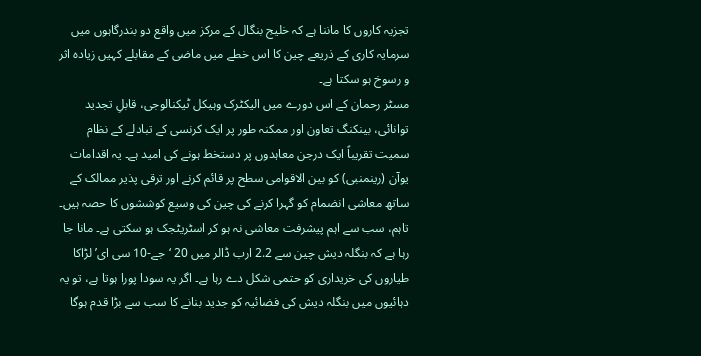تجزیہ کاروں کا ماننا ہے کہ خلیج بنگال کے مرکز میں واقع دو بندرگاہوں میں سرمایہ کاری کے ذریعے چین کا اس خطے میں ماضی کے مقابلے کہیں زیادہ اثر و رسوخ ہو سکتا ہے۔
مسٹر رحمان کے اس دورے میں الیکٹرک وہیکل ٹیکنالوجی، قابلِ تجدید توانائی، بینکنگ تعاون اور ممکنہ طور پر ایک کرنسی کے تبادلے کے نظام سمیت تقریباً ایک درجن معاہدوں پر دستخط ہونے کی امید ہے۔ یہ اقدامات یوآن (رینمنبی) کو بین الاقوامی سطح پر قائم کرنے اور ترقی پذیر ممالک کے ساتھ معاشی انضمام کو گہرا کرنے کی چین کی وسیع کوششوں کا حصہ ہیں۔ تاہم، سب سے اہم پیشرفت معاشی نہ ہو کر اسٹریٹجک ہو سکتی ہے۔ مانا جا رہا ہے کہ بنگلہ دیش چین سے 2.2 ارب ڈالر میں 20 ‘جے-10 سی ای’ لڑاکا طیاروں کی خریداری کو حتمی شکل دے رہا ہے۔ اگر یہ سودا پورا ہوتا ہے، تو یہ دہائیوں میں بنگلہ دیش کی فضائیہ کو جدید بنانے کا سب سے بڑا قدم ہوگا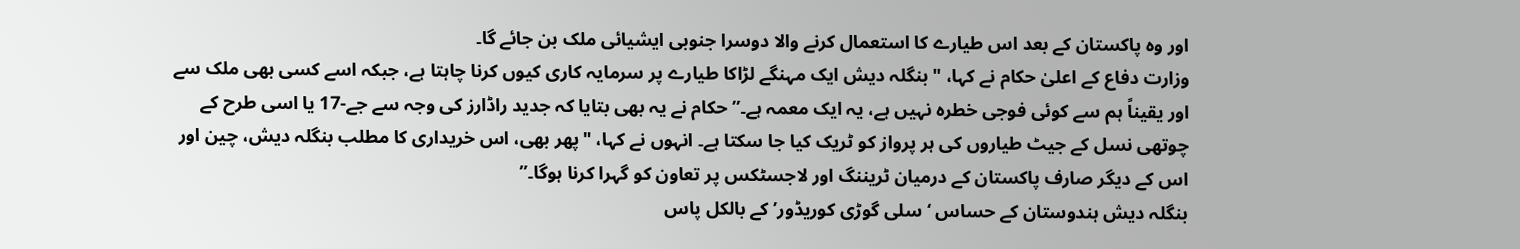اور وہ پاکستان کے بعد اس طیارے کا استعمال کرنے والا دوسرا جنوبی ایشیائی ملک بن جائے گا۔
وزارت دفاع کے اعلیٰ حکام نے کہا، "بنگلہ دیش ایک مہنگے لڑاکا طیارے پر سرمایہ کاری کیوں کرنا چاہتا ہے، جبکہ اسے کسی بھی ملک سے اور یقیناً ہم سے کوئی فوجی خطرہ نہیں ہے، یہ ایک معمہ ہے۔” حکام نے یہ بھی بتایا کہ جدید راڈارز کی وجہ سے جے-17 یا اسی طرح کے چوتھی نسل کے جیٹ طیاروں کی ہر پرواز کو ٹریک کیا جا سکتا ہے۔ انہوں نے کہا، "پھر بھی، اس خریداری کا مطلب بنگلہ دیش، چین اور اس کے دیگر صارف پاکستان کے درمیان ٹریننگ اور لاجسٹکس پر تعاون کو گہرا کرنا ہوگا۔”
بنگلہ دیش ہندوستان کے حساس ‘سلی گوڑی کوریڈور’ کے بالکل پاس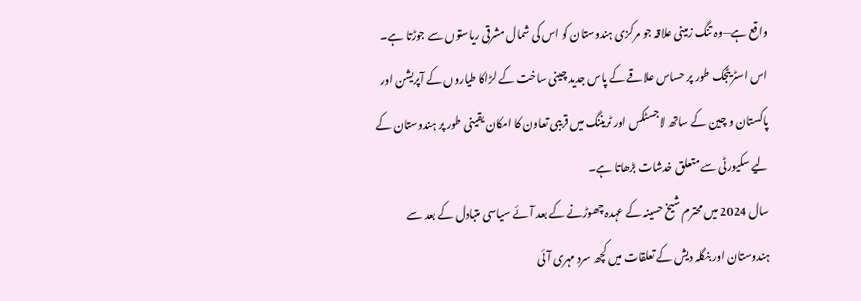واقع ہے—وہ تنگ زمینی علاقہ جو مرکزی ہندوستان کو اس کی شمال مشرقی ریاستوں سے جوڑتا ہے۔ اس اسٹریٹجک طور پر حساس علاقے کے پاس جدید چینی ساخت کے لڑاکا طیاروں کے آپریشن اور پاکستان و چین کے ساتھ لاجسٹکس اور ٹریننگ میں قریبی تعاون کا امکان یقینی طور پر ہندوستان کے لیے سکیورٹی سے متعلق خدشات بڑھاتا ہے۔
سال 2024 میں محترم شیخ حسینہ کے عہدہ چھوڑنے کے بعد آئے سیاسی متبادل کے بعد سے ہندوستان اور بنگلہ دیش کے تعلقات میں کچھ سرد مہری آئی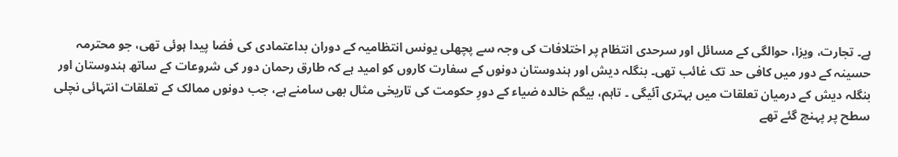ہے۔ تجارت، ویزا، حوالگی کے مسائل اور سرحدی انتظام پر اختلافات کی وجہ سے پچھلی یونس انتظامیہ کے دوران بداعتمادی کی فضا پیدا ہوئی تھی، جو محترمہ حسینہ کے دور میں کافی حد تک غائب تھی۔ بنگلہ دیش اور ہندوستان دونوں کے سفارت کاروں کو امید ہے کہ طارق رحمان دور کی شروعات کے ساتھ ہندوستان اور بنگلہ دیش کے درمیان تعلقات میں بہتری آئیگی ۔ تاہم، بیگم خالدہ ضیاء کے دورِ حکومت کی تاریخی مثال بھی سامنے ہے، جب دونوں ممالک کے تعلقات انتہائی نچلی سطح پر پہنچ گئے تھے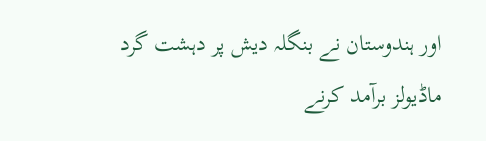اور ہندوستان نے بنگلہ دیش پر دہشت گرد ماڈیولز برآمد کرنے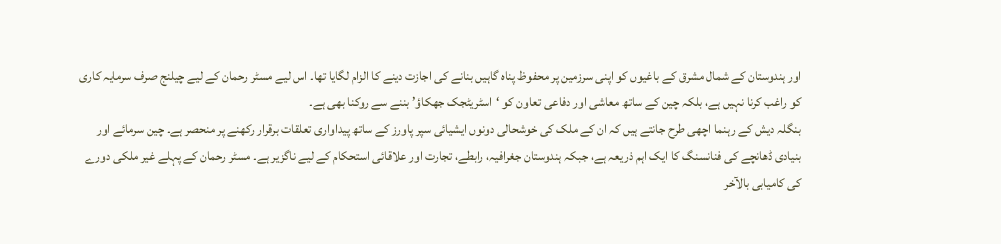اور ہندوستان کے شمال مشرق کے باغیوں کو اپنی سرزمین پر محفوظ پناہ گاہیں بنانے کی اجازت دینے کا الزام لگایا تھا۔ اس لیے مسٹر رحمان کے لیے چیلنج صرف سرمایہ کاری کو راغب کرنا نہیں ہے، بلکہ چین کے ساتھ معاشی اور دفاعی تعاون کو ‘اسٹریٹجک جھکاؤ’ بننے سے روکنا بھی ہے۔
بنگلہ دیش کے رہنما اچھی طرح جانتے ہیں کہ ان کے ملک کی خوشحالی دونوں ایشیائی سپر پاورز کے ساتھ پیداواری تعلقات برقرار رکھنے پر منحصر ہے۔ چین سرمائے اور بنیادی ڈھانچے کی فنانسنگ کا ایک اہم ذریعہ ہے، جبکہ ہندوستان جغرافیہ، رابطے، تجارت اور علاقائی استحکام کے لیے ناگزیر ہے۔ مسٹر رحمان کے پہلے غیر ملکی دورے کی کامیابی بالآخر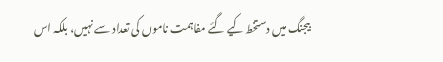بیجنگ میں دستخط کیے گئے مفاہمت ناموں کی تعداد سے نہیں، بلکہ اس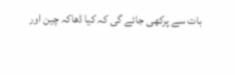بات سے پرکھی جائے گی کہ کیا ڈھاکہ چین اور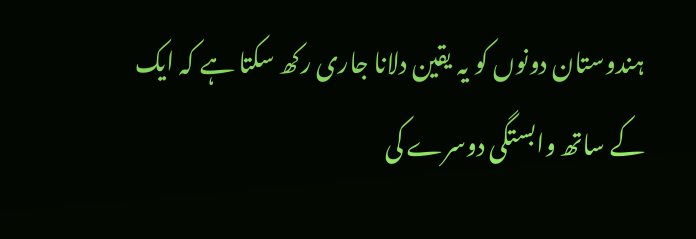ہندوستان دونوں کو یہ یقین دلانا جاری رکھ سکتا ہے کہ ایک کے ساتھ وابستگی دوسرے کی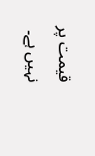قیمت پر نہیں ہے۔